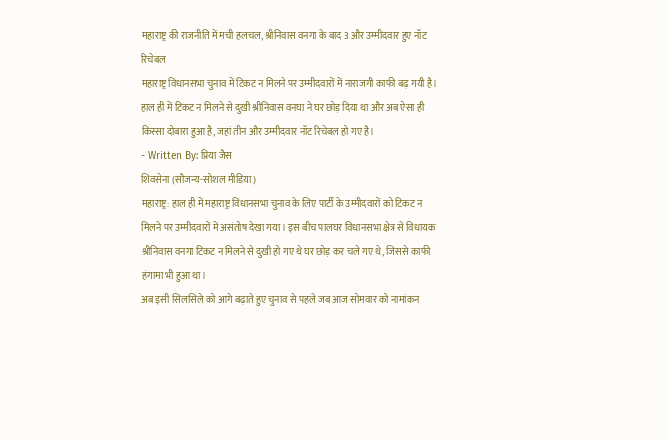महाराष्ट्र की राजनीति में मची हलचल, श्रीनिवास वनगा के बाद 3 और उम्मीदवार हुए नॉट रिचेबल
महाराष्ट्र विधानसभा चुनाव में टिकट न मिलने पर उम्मीदवारों में नाराजगी काफी बढ़ गयी है। हाल ही में टिकट न मिलने से दुखी श्रीनिवास वनघा ने घर छोड़ दिया था और अब ऐसा ही किस्सा दोबारा हुआ है, जहां तीन और उम्मीदवार नॉट रिचेबल हो गए है।
- Written By: प्रिया जैस
शिवसेना (सौजन्य-सोशल मीडिया)
महाराष्ट्र: हाल ही में महाराष्ट्र विधानसभा चुनाव के लिए पार्टी के उम्मीदवारों को टिकट न मिलने पर उम्मीदवारों में असंतोष देखा गया। इस बीच पालघर विधानसभा क्षेत्र से विधायक श्रीनिवास वनगा टिकट न मिलने से दुखी हो गए थे घर छोड़ कर चले गए थे, जिससे काफी हंगामा भी हुआ था।
अब इसी सिलसिले को आगे बढ़ाते हुए चुनाव से पहले जब आज सोमवार को नामांकन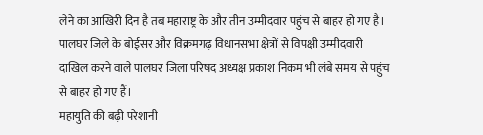लेने का आखिरी दिन है तब महाराष्ट्र के और तीन उम्मीदवार पहुंच से बाहर हो गए है। पालघर जिले के बोईसर और विक्रमगढ़ विधानसभा क्षेत्रों से विपक्षी उम्मीदवारी दाखिल करने वाले पालघर जिला परिषद अध्यक्ष प्रकाश निकम भी लंबे समय से पहुंच से बाहर हो गए हैं।
महायुति की बढ़ी परेशानी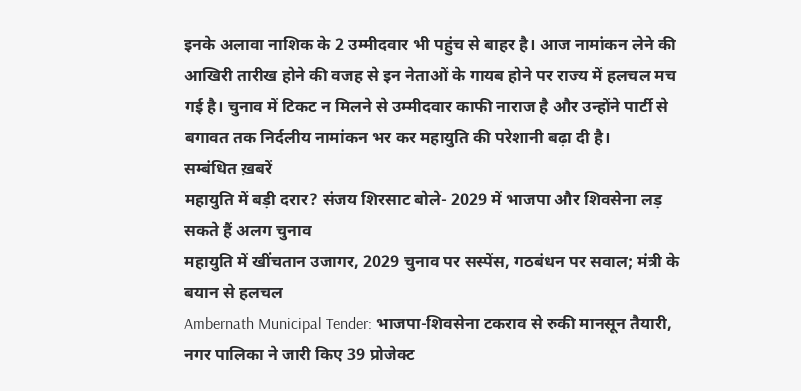इनके अलावा नाशिक के 2 उम्मीदवार भी पहुंच से बाहर है। आज नामांकन लेने की आखिरी तारीख होने की वजह से इन नेताओं के गायब होने पर राज्य में हलचल मच गई है। चुनाव में टिकट न मिलने से उम्मीदवार काफी नाराज है और उन्होंने पार्टी से बगावत तक निर्दलीय नामांकन भर कर महायुति की परेशानी बढ़ा दी है।
सम्बंधित ख़बरें
महायुति में बड़ी दरार? संजय शिरसाट बोले- 2029 में भाजपा और शिवसेना लड़ सकते हैं अलग चुनाव
महायुति में खींचतान उजागर, 2029 चुनाव पर सस्पेंस, गठबंधन पर सवाल; मंत्री के बयान से हलचल
Ambernath Municipal Tender: भाजपा-शिवसेना टकराव से रुकी मानसून तैयारी, नगर पालिका ने जारी किए 39 प्रोजेक्ट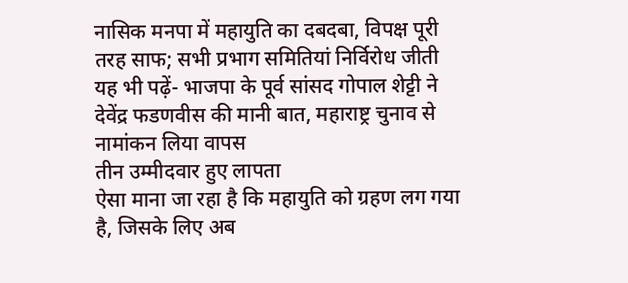नासिक मनपा में महायुति का दबदबा, विपक्ष पूरी तरह साफ; सभी प्रभाग समितियां निर्विरोध जीती
यह भी पढ़ें- भाजपा के पूर्व सांसद गोपाल शेट्टी ने देवेंद्र फडणवीस की मानी बात, महाराष्ट्र चुनाव से नामांकन लिया वापस
तीन उम्मीदवार हुए लापता
ऐसा माना जा रहा है कि महायुति को ग्रहण लग गया है, जिसके लिए अब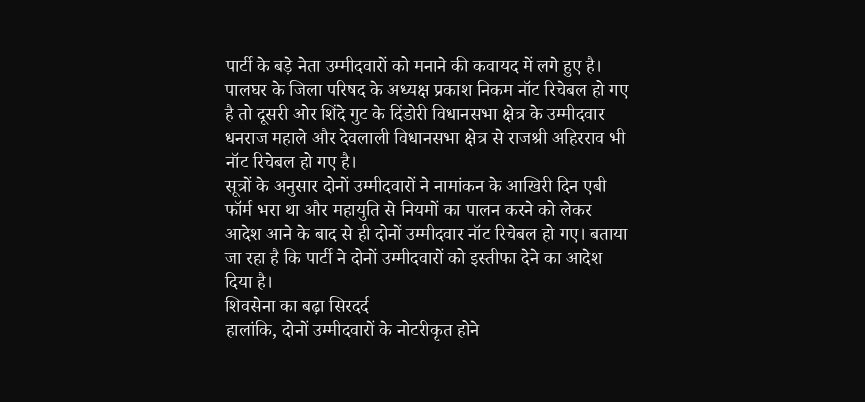पार्टी के बड़े नेता उम्मीदवारों को मनाने की कवायद में लगे हुए है। पालघर के जिला परिषद के अध्यक्ष प्रकाश निकम नॉट रिचेबल हो गए है तो दूसरी ओर शिंदे गुट के दिंडोरी विधानसभा क्षेत्र के उम्मीदवार धनराज महाले और देवलाली विधानसभा क्षेत्र से राजश्री अहिरराव भी नॉट रिचेबल हो गए है।
सूत्रों के अनुसार दोनों उम्मीदवारों ने नामांकन के आखिरी दिन एबी फॉर्म भरा था और महायुति से नियमों का पालन करने को लेकर आदेश आने के बाद से ही दोनों उम्मीदवार नॉट रिचेबल हो गए। बताया जा रहा है कि पार्टी ने दोनों उम्मीदवारों को इस्तीफा देने का आदेश दिया है।
शिवसेना का बढ़ा सिरदर्द
हालांकि, दोनों उम्मीदवारों के नोटरीकृत होने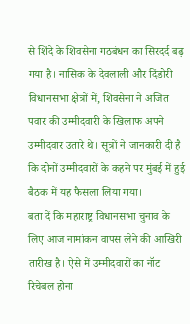से शिंदे के शिवसेना गठबंधन का सिरदर्द बढ़ गया है। नासिक के देवलाली और दिंडोरी विधानसभा क्षेत्रों में, शिवसेना ने अजित पवार की उम्मीदवारी के खिलाफ अपने उम्मीदवार उतारे थे। सूत्रों ने जानकारी दी है कि दोनों उम्मीदवारों के कहने पर मुंबई में हुई बैठक में यह फैसला लिया गया।
बता दें कि महाराष्ट्र विधानसभा चुनाव के लिए आज नामांकन वापस लेने की आखिरी तारीख है। ऐसे में उम्मीदवारों का नॉट रिचेबल होना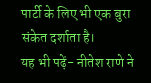पार्टी के लिए भी एक बुरा संकेत दर्शाता है।
यह भी पढ़ें- नीतेश राणे ने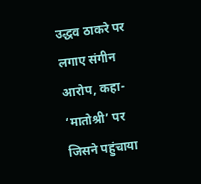उद्धव ठाकरे पर लगाए संगीन आरोप, कहा- ‘मातोश्री’ पर जिसने पहुंचाया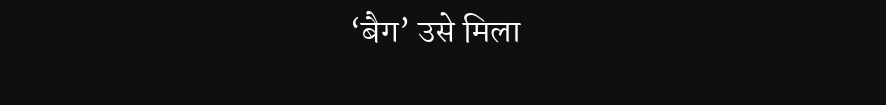‘बैग’ उसे मिला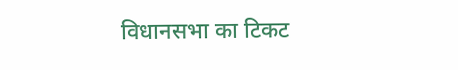विधानसभा का टिकट